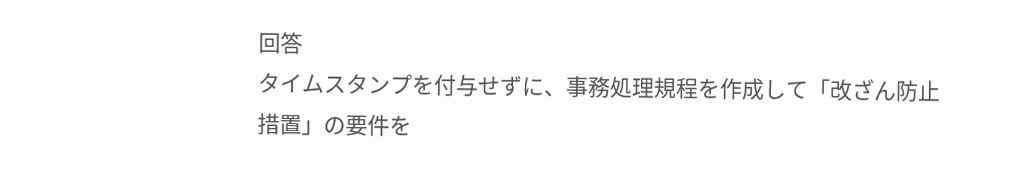回答
タイムスタンプを付与せずに、事務処理規程を作成して「改ざん防止措置」の要件を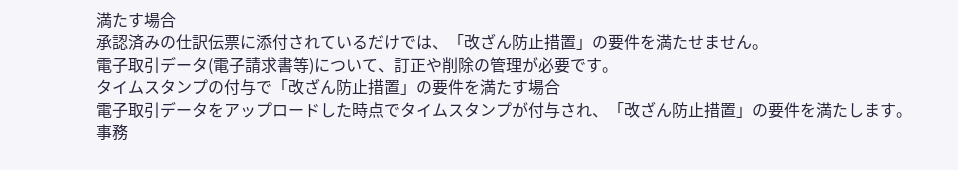満たす場合
承認済みの仕訳伝票に添付されているだけでは、「改ざん防止措置」の要件を満たせません。
電子取引データ(電子請求書等)について、訂正や削除の管理が必要です。
タイムスタンプの付与で「改ざん防止措置」の要件を満たす場合
電子取引データをアップロードした時点でタイムスタンプが付与され、「改ざん防止措置」の要件を満たします。
事務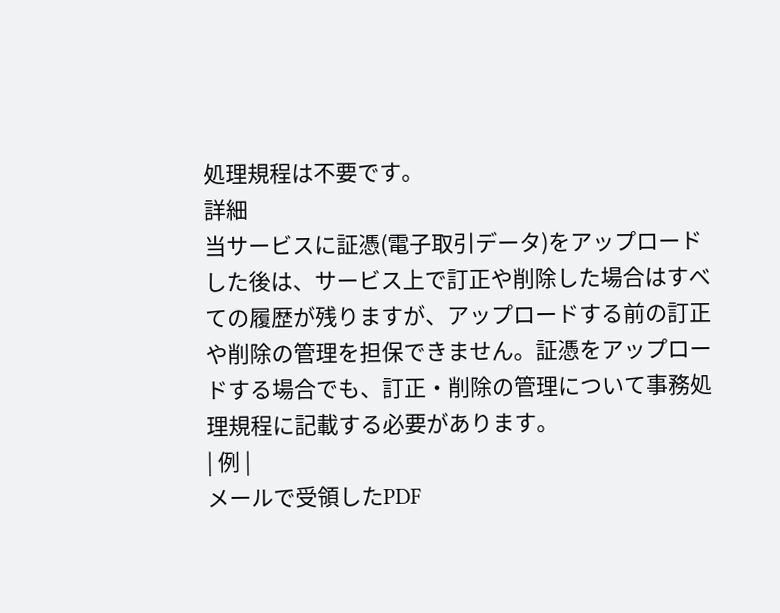処理規程は不要です。
詳細
当サービスに証憑(電子取引データ)をアップロードした後は、サービス上で訂正や削除した場合はすべての履歴が残りますが、アップロードする前の訂正や削除の管理を担保できません。証憑をアップロードする場合でも、訂正・削除の管理について事務処理規程に記載する必要があります。
| 例 |
メールで受領したPDF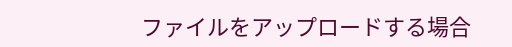ファイルをアップロードする場合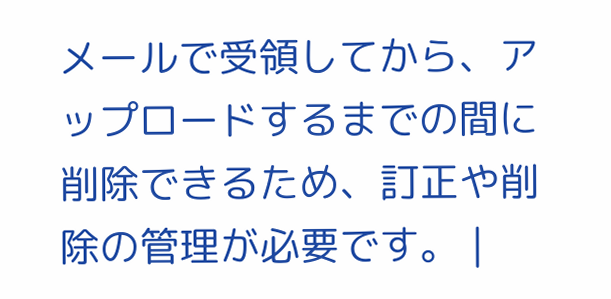メールで受領してから、アップロードするまでの間に削除できるため、訂正や削除の管理が必要です。 |